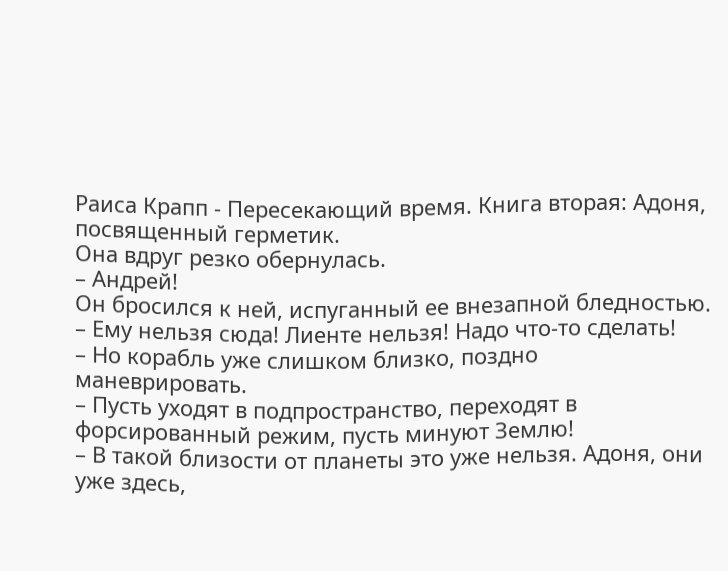Раиса Крапп - Пересекающий время. Книга вторая: Адоня, посвященный герметик.
Она вдруг резко обернулась.
– Андрей!
Он бросился к ней, испуганный ее внезапной бледностью.
– Ему нельзя сюда! Лиенте нельзя! Надо что-то сделать!
– Но корабль уже слишком близко, поздно маневрировать.
– Пусть уходят в подпространство, переходят в форсированный режим, пусть минуют Землю!
– В такой близости от планеты это уже нельзя. Адоня, они уже здесь,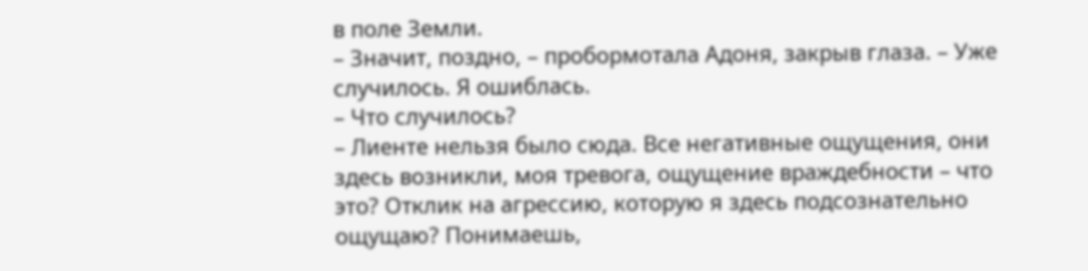в поле Земли.
– Значит, поздно, – пробормотала Адоня, закрыв глаза. – Уже случилось. Я ошиблась.
– Что случилось?
– Лиенте нельзя было сюда. Все негативные ощущения, они здесь возникли, моя тревога, ощущение враждебности – что это? Отклик на агрессию, которую я здесь подсознательно ощущаю? Понимаешь,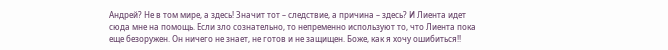Андрей? Не в том мире, а здесь! Значит тот – следствие, а причина – здесь? И Лиента идет сюда мне на помощь. Если зло сознательно, то непременно используют то, что Лиента пока еще безоружен. Он ничего не знает, не готов и не защищен. Боже, как я хочу ошибиться!!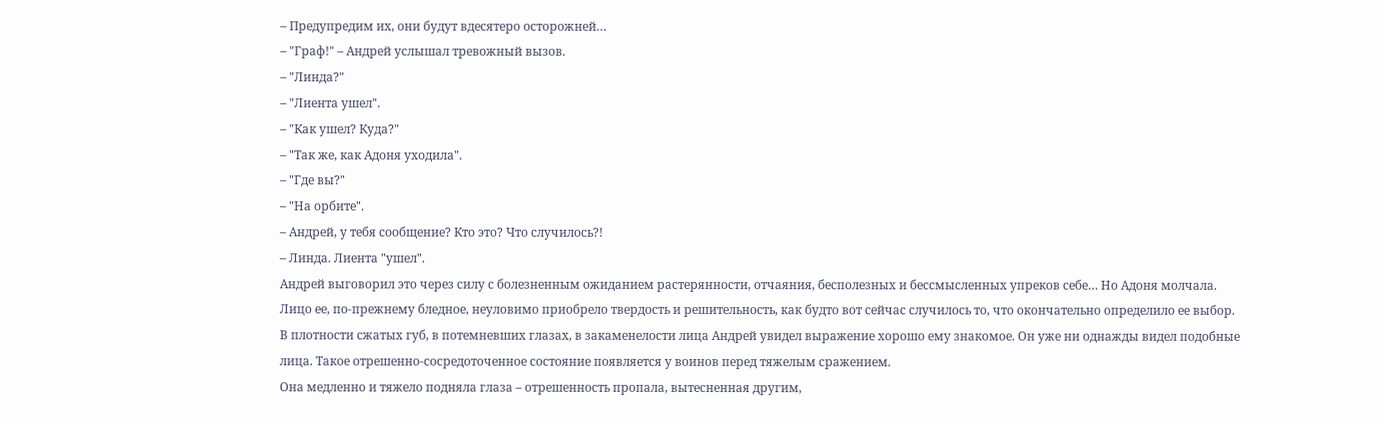– Предупредим их, они будут вдесятеро осторожней…
– "Граф!" – Андрей услышал тревожный вызов.
– "Линда?"
– "Лиента ушел".
– "Как ушел? Куда?"
– "Так же, как Адоня уходила".
– "Где вы?"
– "На орбите".
– Андрей, у тебя сообщение? Кто это? Что случилось?!
– Линда. Лиента "ушел".
Андрей выговорил это через силу с болезненным ожиданием растерянности, отчаяния, бесполезных и бессмысленных упреков себе… Но Адоня молчала. Лицо ее, по-прежнему бледное, неуловимо приобрело твердость и решительность, как будто вот сейчас случилось то, что окончательно определило ее выбор. В плотности сжатых губ, в потемневших глазах, в закаменелости лица Андрей увидел выражение хорошо ему знакомое. Он уже ни однажды видел подобные лица. Такое отрешенно-сосредоточенное состояние появляется у воинов перед тяжелым сражением.
Она медленно и тяжело подняла глаза – отрешенность пропала, вытесненная другим,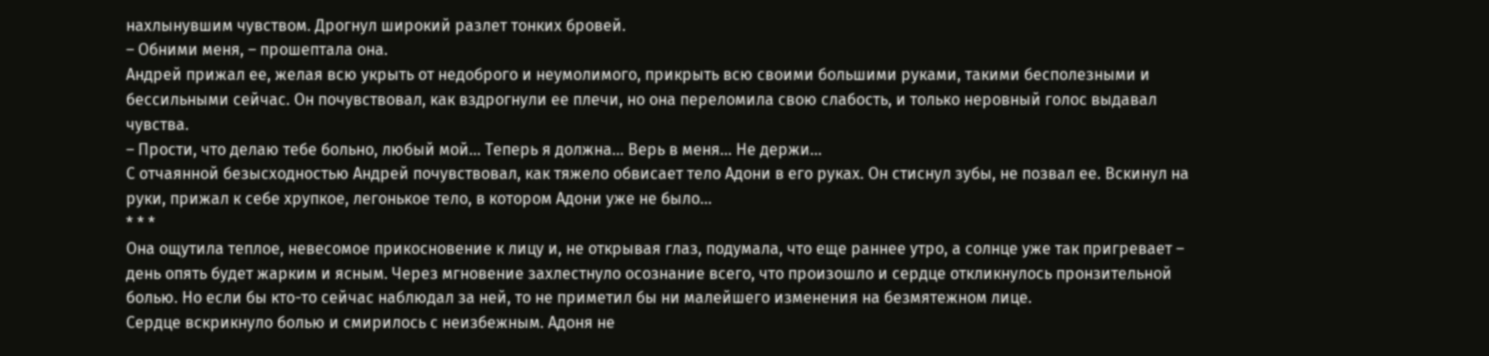нахлынувшим чувством. Дрогнул широкий разлет тонких бровей.
– Обними меня, – прошептала она.
Андрей прижал ее, желая всю укрыть от недоброго и неумолимого, прикрыть всю своими большими руками, такими бесполезными и бессильными сейчас. Он почувствовал, как вздрогнули ее плечи, но она переломила свою слабость, и только неровный голос выдавал чувства.
– Прости, что делаю тебе больно, любый мой… Теперь я должна… Верь в меня… Не держи…
С отчаянной безысходностью Андрей почувствовал, как тяжело обвисает тело Адони в его руках. Он стиснул зубы, не позвал ее. Вскинул на руки, прижал к себе хрупкое, легонькое тело, в котором Адони уже не было…
* * *
Она ощутила теплое, невесомое прикосновение к лицу и, не открывая глаз, подумала, что еще раннее утро, а солнце уже так пригревает – день опять будет жарким и ясным. Через мгновение захлестнуло осознание всего, что произошло и сердце откликнулось пронзительной болью. Но если бы кто-то сейчас наблюдал за ней, то не приметил бы ни малейшего изменения на безмятежном лице.
Сердце вскрикнуло болью и смирилось с неизбежным. Адоня не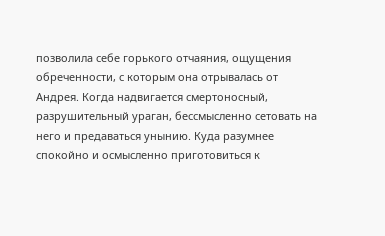позволила себе горького отчаяния, ощущения обреченности, с которым она отрывалась от Андрея. Когда надвигается смертоносный, разрушительный ураган, бессмысленно сетовать на него и предаваться унынию. Куда разумнее спокойно и осмысленно приготовиться к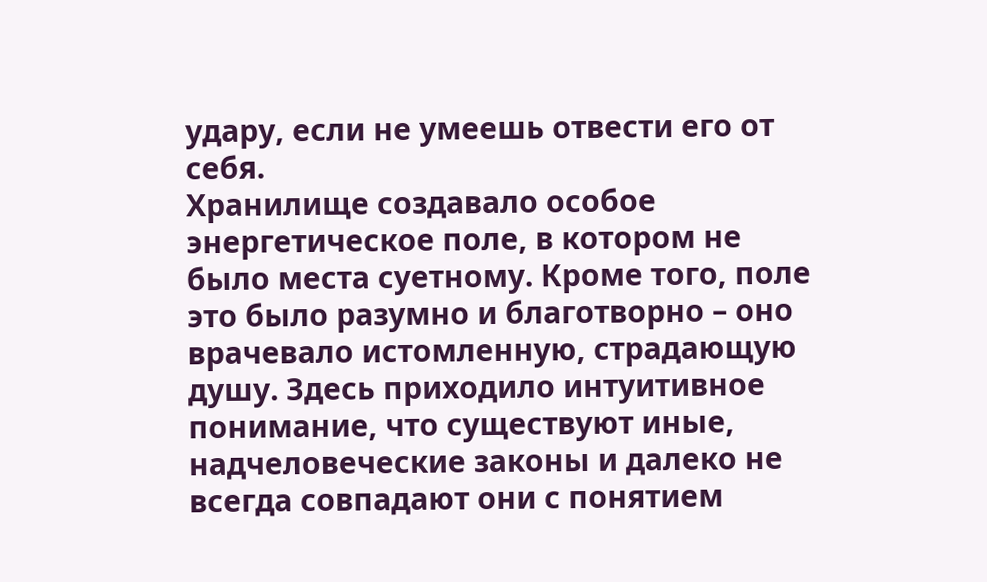удару, если не умеешь отвести его от себя.
Хранилище создавало особое энергетическое поле, в котором не было места суетному. Кроме того, поле это было разумно и благотворно – оно врачевало истомленную, страдающую душу. Здесь приходило интуитивное понимание, что существуют иные, надчеловеческие законы и далеко не всегда совпадают они с понятием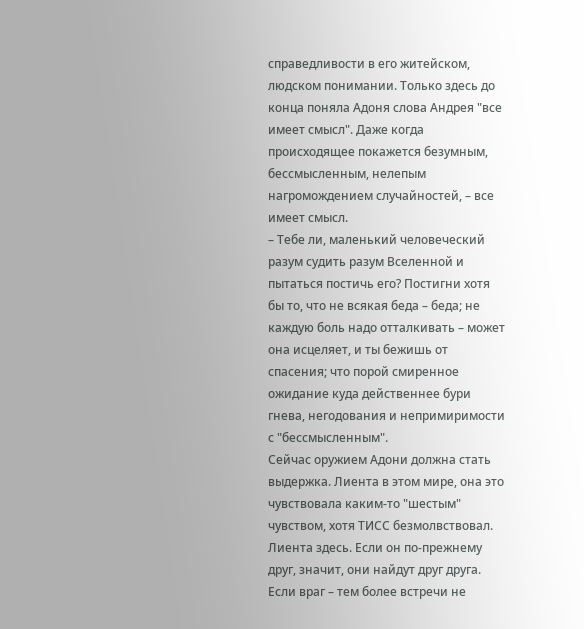справедливости в его житейском, людском понимании. Только здесь до конца поняла Адоня слова Андрея "все имеет смысл". Даже когда происходящее покажется безумным, бессмысленным, нелепым нагромождением случайностей, – все имеет смысл.
– Тебе ли, маленький человеческий разум судить разум Вселенной и пытаться постичь его? Постигни хотя бы то, что не всякая беда – беда; не каждую боль надо отталкивать – может она исцеляет, и ты бежишь от спасения; что порой смиренное ожидание куда действеннее бури гнева, негодования и непримиримости с "бессмысленным".
Сейчас оружием Адони должна стать выдержка. Лиента в этом мире, она это чувствовала каким-то "шестым" чувством, хотя ТИСС безмолвствовал. Лиента здесь. Если он по-прежнему друг, значит, они найдут друг друга. Если враг – тем более встречи не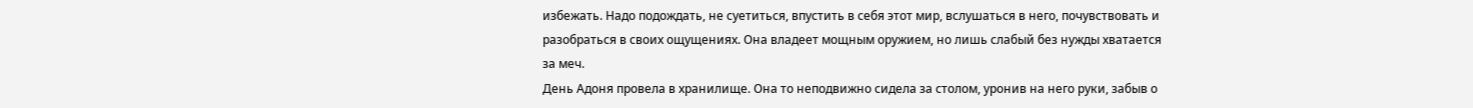избежать. Надо подождать, не суетиться, впустить в себя этот мир, вслушаться в него, почувствовать и разобраться в своих ощущениях. Она владеет мощным оружием, но лишь слабый без нужды хватается за меч.
День Адоня провела в хранилище. Она то неподвижно сидела за столом, уронив на него руки, забыв о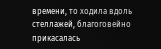времени, то ходила вдоль стеллажей, благоговейно прикасалась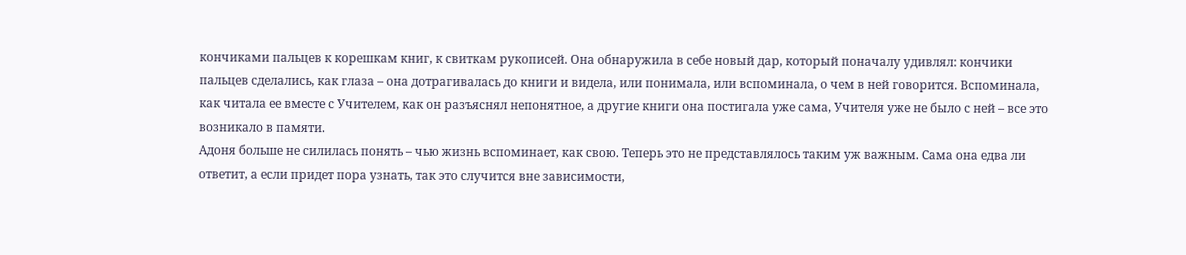кончиками пальцев к корешкам книг, к свиткам рукописей. Она обнаружила в себе новый дар, который поначалу удивлял: кончики пальцев сделались, как глаза – она дотрагивалась до книги и видела, или понимала, или вспоминала, о чем в ней говорится. Вспоминала, как читала ее вместе с Учителем, как он разъяснял непонятное, а другие книги она постигала уже сама, Учителя уже не было с ней – все это возникало в памяти.
Адоня больше не силилась понять – чью жизнь вспоминает, как свою. Теперь это не представлялось таким уж важным. Сама она едва ли ответит, а если придет пора узнать, так это случится вне зависимости,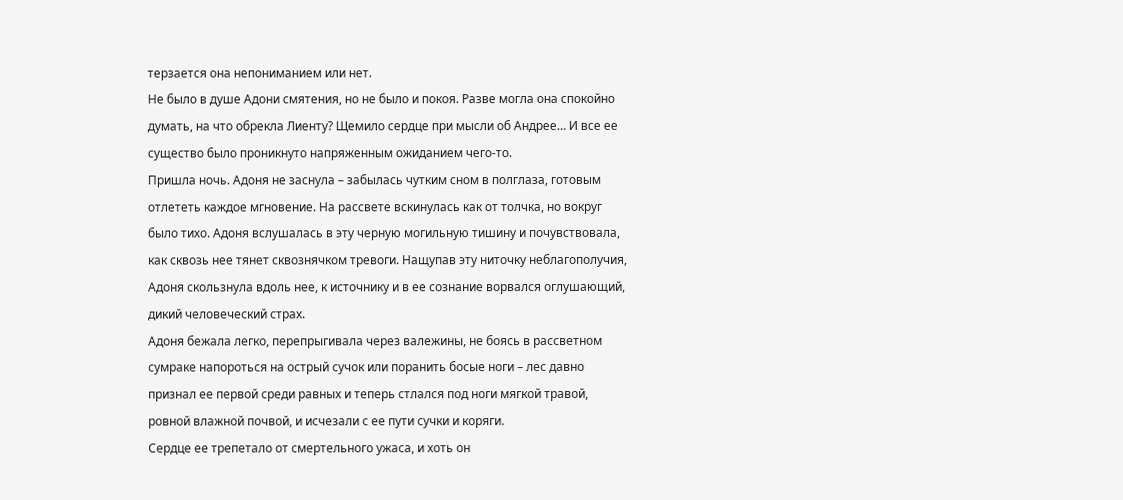терзается она непониманием или нет.
Не было в душе Адони смятения, но не было и покоя. Разве могла она спокойно думать, на что обрекла Лиенту? Щемило сердце при мысли об Андрее… И все ее существо было проникнуто напряженным ожиданием чего-то.
Пришла ночь. Адоня не заснула – забылась чутким сном в полглаза, готовым отлететь каждое мгновение. На рассвете вскинулась как от толчка, но вокруг было тихо. Адоня вслушалась в эту черную могильную тишину и почувствовала, как сквозь нее тянет сквознячком тревоги. Нащупав эту ниточку неблагополучия, Адоня скользнула вдоль нее, к источнику и в ее сознание ворвался оглушающий, дикий человеческий страх.
Адоня бежала легко, перепрыгивала через валежины, не боясь в рассветном сумраке напороться на острый сучок или поранить босые ноги – лес давно признал ее первой среди равных и теперь стлался под ноги мягкой травой, ровной влажной почвой, и исчезали с ее пути сучки и коряги.
Сердце ее трепетало от смертельного ужаса, и хоть он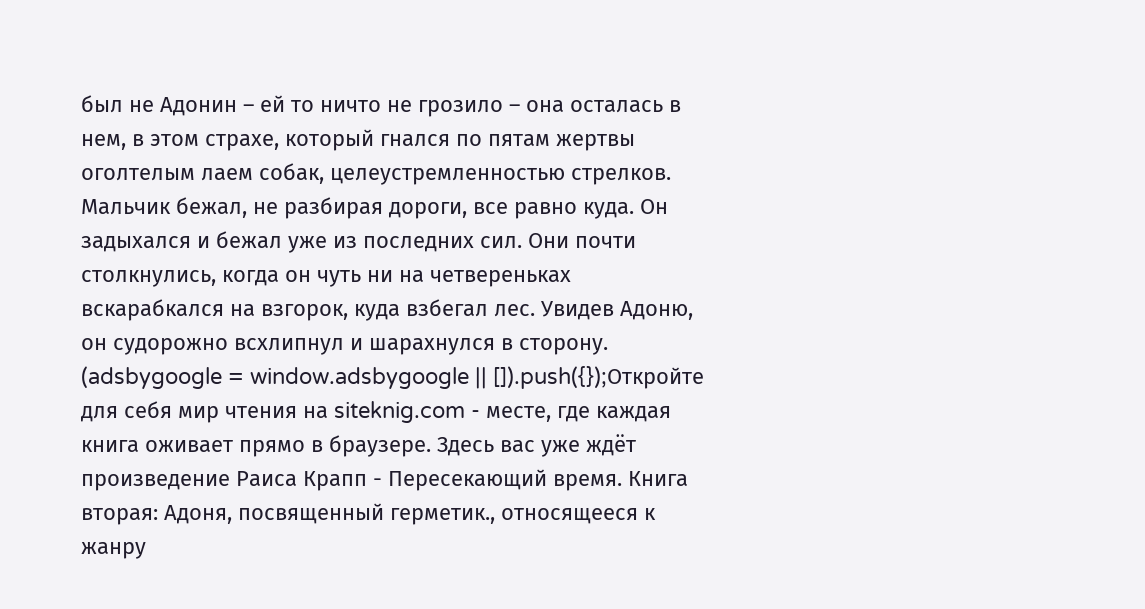был не Адонин – ей то ничто не грозило – она осталась в нем, в этом страхе, который гнался по пятам жертвы оголтелым лаем собак, целеустремленностью стрелков.
Мальчик бежал, не разбирая дороги, все равно куда. Он задыхался и бежал уже из последних сил. Они почти столкнулись, когда он чуть ни на четвереньках вскарабкался на взгорок, куда взбегал лес. Увидев Адоню, он судорожно всхлипнул и шарахнулся в сторону.
(adsbygoogle = window.adsbygoogle || []).push({});Откройте для себя мир чтения на siteknig.com - месте, где каждая книга оживает прямо в браузере. Здесь вас уже ждёт произведение Раиса Крапп - Пересекающий время. Книга вторая: Адоня, посвященный герметик., относящееся к жанру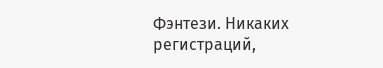Фэнтези. Никаких регистраций,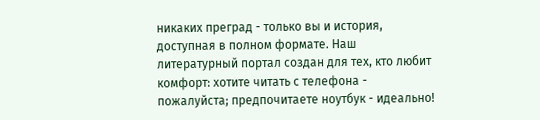никаких преград - только вы и история, доступная в полном формате. Наш литературный портал создан для тех, кто любит комфорт: хотите читать с телефона - пожалуйста; предпочитаете ноутбук - идеально!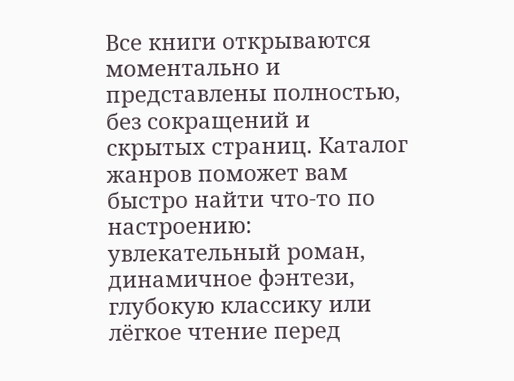Все книги открываются моментально и представлены полностью, без сокращений и скрытых страниц. Каталог жанров поможет вам быстро найти что-то по настроению: увлекательный роман, динамичное фэнтези, глубокую классику или лёгкое чтение перед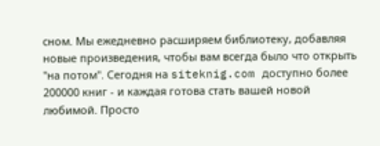сном. Мы ежедневно расширяем библиотеку, добавляя новые произведения, чтобы вам всегда было что открыть "на потом". Сегодня на siteknig.com доступно более 200000 книг - и каждая готова стать вашей новой любимой. Просто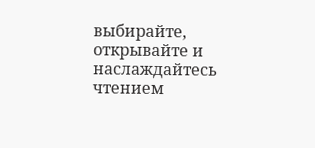выбирайте, открывайте и наслаждайтесь чтением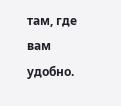там, где вам удобно.